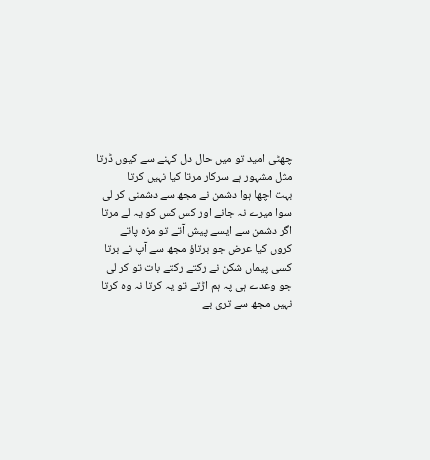چھٹی امید تو میں حال دل کہنے سے کیوں ڈرتا
مثل مشہور ہے سرکار مرتا کیا نہیں کرتا
بہت اچھا ہوا دشمن نے مجھ سے دشمنی کر لی
سوا میرے نہ جانے اور کس کس کو یہ لے مرتا
اگر دشمن سے ایسے پیش آتے تو مزہ پاتے
کروں کیا عرض جو برتاؤ مجھ سے آپ نے برتا
کسی پیماں شکن نے رکتے رکتے بات تو کر لی
جو وعدے ہی پہ ہم اڑتے تو یہ کرتا نہ وہ کرتا
نہیں مجھ سے تری بے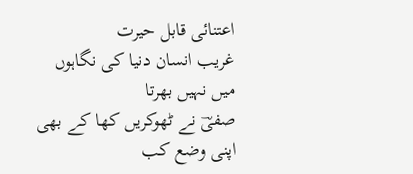اعتنائی قابل حیرت
غریب انسان دنیا کی نگاہوں میں نہیں بھرتا
صفیؔ نے ٹھوکریں کھا کے بھی اپنی وضع کب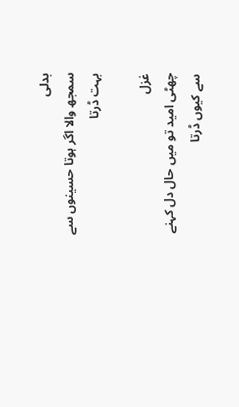بدلی
سمجھ والا اگر ہوتا حسینوں سے بہت ڈرتا

غزل
چھٹی امید تو میں حال دل کہنے سے کیوں ڈرتا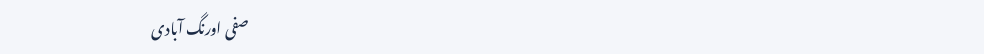صفی اورنگ آبادی